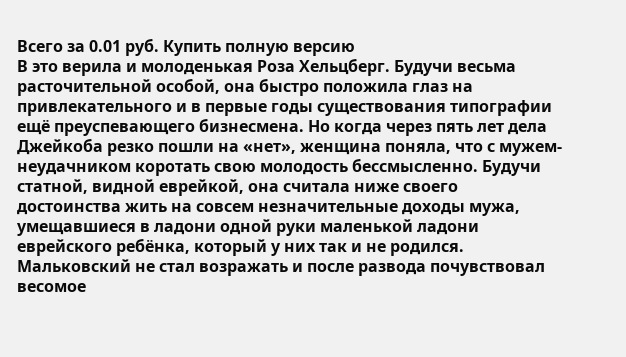Всего за 0.01 руб. Купить полную версию
В это верила и молоденькая Роза Хельцберг. Будучи весьма расточительной особой, она быстро положила глаз на привлекательного и в первые годы существования типографии ещё преуспевающего бизнесмена. Но когда через пять лет дела Джейкоба резко пошли на «нет», женщина поняла, что с мужем-неудачником коротать свою молодость бессмысленно. Будучи статной, видной еврейкой, она считала ниже своего достоинства жить на совсем незначительные доходы мужа, умещавшиеся в ладони одной руки маленькой ладони еврейского ребёнка, который у них так и не родился. Мальковский не стал возражать и после развода почувствовал весомое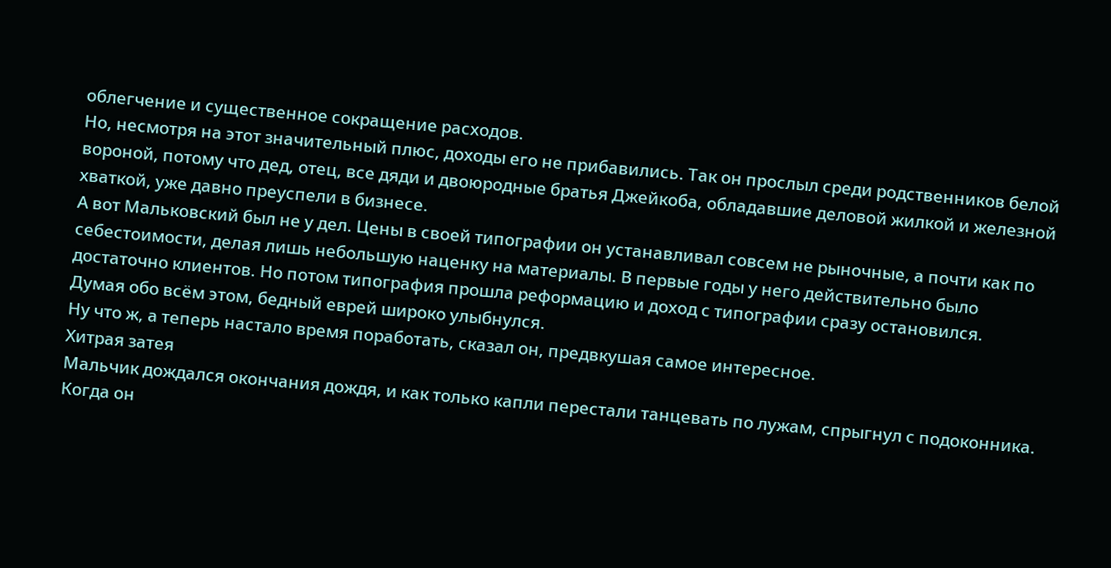облегчение и существенное сокращение расходов.
Но, несмотря на этот значительный плюс, доходы его не прибавились. Так он прослыл среди родственников белой вороной, потому что дед, отец, все дяди и двоюродные братья Джейкоба, обладавшие деловой жилкой и железной хваткой, уже давно преуспели в бизнесе.
А вот Мальковский был не у дел. Цены в своей типографии он устанавливал совсем не рыночные, а почти как по себестоимости, делая лишь небольшую наценку на материалы. В первые годы у него действительно было достаточно клиентов. Но потом типография прошла реформацию и доход с типографии сразу остановился.
Думая обо всём этом, бедный еврей широко улыбнулся.
Ну что ж, а теперь настало время поработать, сказал он, предвкушая самое интересное.
Хитрая затея
Мальчик дождался окончания дождя, и как только капли перестали танцевать по лужам, спрыгнул с подоконника. Когда он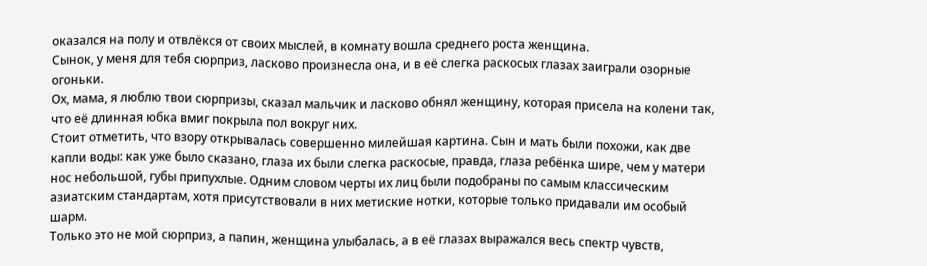оказался на полу и отвлёкся от своих мыслей, в комнату вошла среднего роста женщина.
Сынок, у меня для тебя сюрприз, ласково произнесла она, и в её слегка раскосых глазах заиграли озорные огоньки.
Ох, мама, я люблю твои сюрпризы, сказал мальчик и ласково обнял женщину, которая присела на колени так, что её длинная юбка вмиг покрыла пол вокруг них.
Стоит отметить, что взору открывалась совершенно милейшая картина. Сын и мать были похожи, как две капли воды: как уже было сказано, глаза их были слегка раскосые, правда, глаза ребёнка шире, чем у матери нос небольшой, губы припухлые. Одним словом черты их лиц были подобраны по самым классическим азиатским стандартам, хотя присутствовали в них метиские нотки, которые только придавали им особый шарм.
Только это не мой сюрприз, а папин, женщина улыбалась, а в её глазах выражался весь спектр чувств,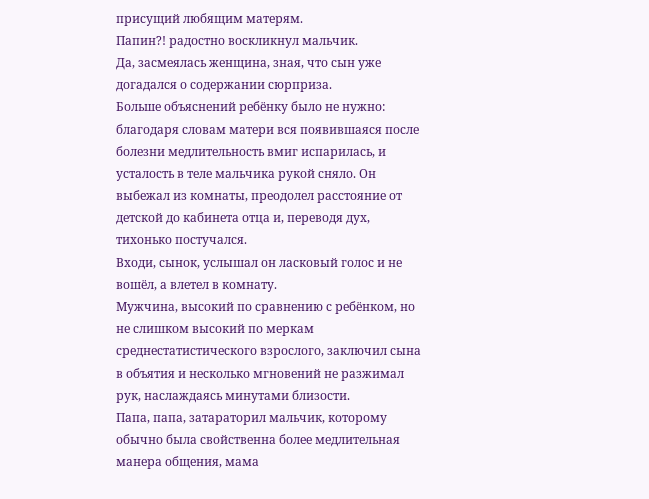присущий любящим матерям.
Папин?! радостно воскликнул мальчик.
Да, засмеялась женщина, зная, что сын уже догадался о содержании сюрприза.
Больше объяснений ребёнку было не нужно: благодаря словам матери вся появившаяся после болезни медлительность вмиг испарилась, и усталость в теле мальчика рукой сняло. Он выбежал из комнаты, преодолел расстояние от детской до кабинета отца и, переводя дух, тихонько постучался.
Входи, сынок, услышал он ласковый голос и не вошёл, а влетел в комнату.
Мужчина, высокий по сравнению с ребёнком, но не слишком высокий по меркам среднестатистического взрослого, заключил сына в объятия и несколько мгновений не разжимал рук, наслаждаясь минутами близости.
Папа, папа, затараторил мальчик, которому обычно была свойственна более медлительная манера общения, мама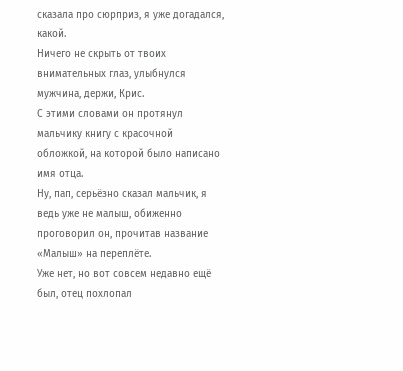сказала про сюрприз, я уже догадался, какой.
Ничего не скрыть от твоих внимательных глаз, улыбнулся мужчина, держи, Крис.
С этими словами он протянул мальчику книгу с красочной обложкой, на которой было написано имя отца.
Ну, пап, серьёзно сказал мальчик, я ведь уже не малыш, обиженно проговорил он, прочитав название «Малыш» на переплёте.
Уже нет, но вот совсем недавно ещё был, отец похлопал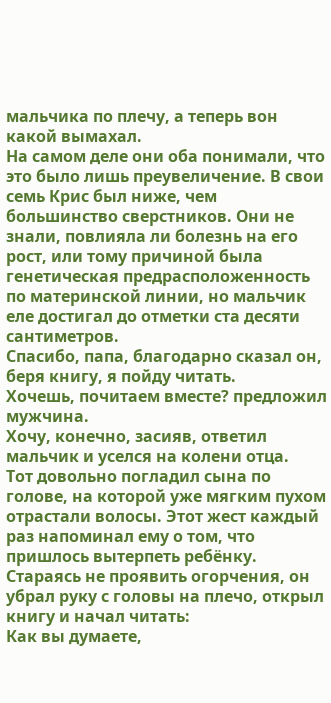мальчика по плечу, а теперь вон какой вымахал.
На самом деле они оба понимали, что это было лишь преувеличение. В свои семь Крис был ниже, чем большинство сверстников. Они не знали, повлияла ли болезнь на его рост, или тому причиной была генетическая предрасположенность по материнской линии, но мальчик еле достигал до отметки ста десяти сантиметров.
Спасибо, папа, благодарно сказал он, беря книгу, я пойду читать.
Хочешь, почитаем вместе? предложил мужчина.
Хочу, конечно, засияв, ответил мальчик и уселся на колени отца.
Тот довольно погладил сына по голове, на которой уже мягким пухом отрастали волосы. Этот жест каждый раз напоминал ему о том, что пришлось вытерпеть ребёнку. Стараясь не проявить огорчения, он убрал руку с головы на плечо, открыл книгу и начал читать:
Как вы думаете,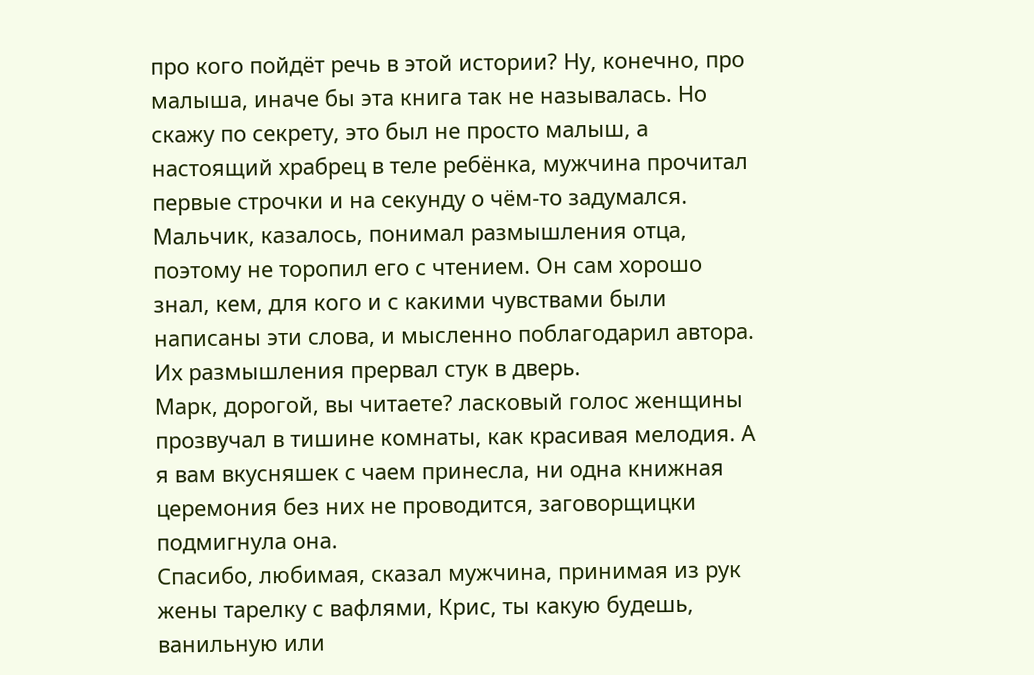про кого пойдёт речь в этой истории? Ну, конечно, про малыша, иначе бы эта книга так не называлась. Но скажу по секрету, это был не просто малыш, а настоящий храбрец в теле ребёнка, мужчина прочитал первые строчки и на секунду о чём-то задумался.
Мальчик, казалось, понимал размышления отца, поэтому не торопил его с чтением. Он сам хорошо знал, кем, для кого и с какими чувствами были написаны эти слова, и мысленно поблагодарил автора. Их размышления прервал стук в дверь.
Марк, дорогой, вы читаете? ласковый голос женщины прозвучал в тишине комнаты, как красивая мелодия. А я вам вкусняшек с чаем принесла, ни одна книжная церемония без них не проводится, заговорщицки подмигнула она.
Спасибо, любимая, сказал мужчина, принимая из рук жены тарелку с вафлями, Крис, ты какую будешь, ванильную или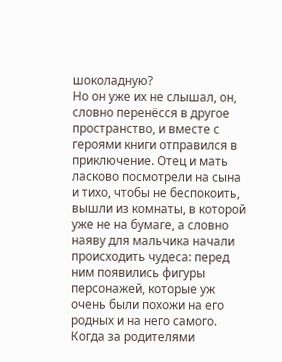шоколадную?
Но он уже их не слышал, он, словно перенёсся в другое пространство, и вместе с героями книги отправился в приключение. Отец и мать ласково посмотрели на сына и тихо, чтобы не беспокоить, вышли из комнаты, в которой уже не на бумаге, а словно наяву для мальчика начали происходить чудеса: перед ним появились фигуры персонажей, которые уж очень были похожи на его родных и на него самого.
Когда за родителями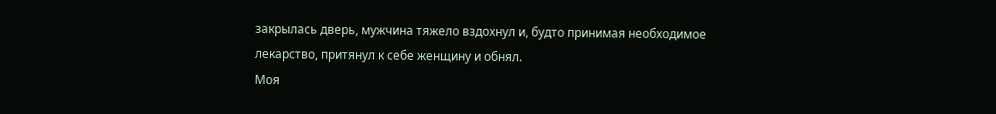закрылась дверь, мужчина тяжело вздохнул и, будто принимая необходимое лекарство, притянул к себе женщину и обнял.
Моя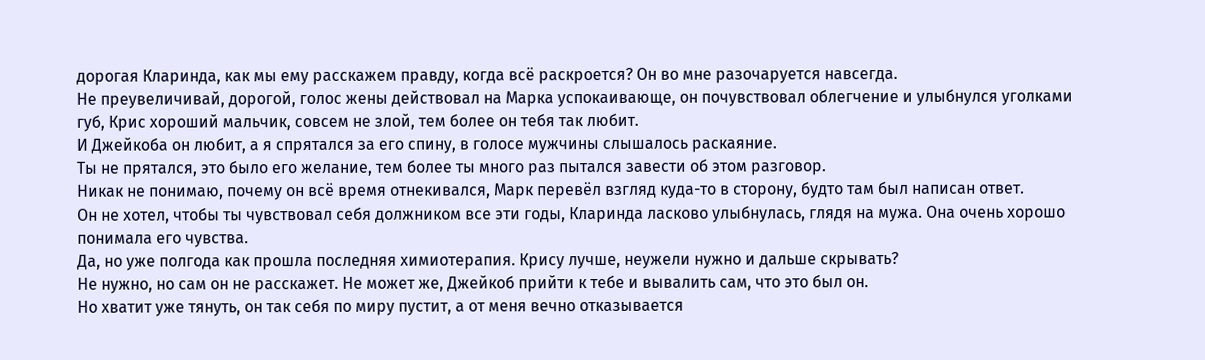дорогая Кларинда, как мы ему расскажем правду, когда всё раскроется? Он во мне разочаруется навсегда.
Не преувеличивай, дорогой, голос жены действовал на Марка успокаивающе, он почувствовал облегчение и улыбнулся уголками губ, Крис хороший мальчик, совсем не злой, тем более он тебя так любит.
И Джейкоба он любит, а я спрятался за его спину, в голосе мужчины слышалось раскаяние.
Ты не прятался, это было его желание, тем более ты много раз пытался завести об этом разговор.
Никак не понимаю, почему он всё время отнекивался, Марк перевёл взгляд куда-то в сторону, будто там был написан ответ.
Он не хотел, чтобы ты чувствовал себя должником все эти годы, Кларинда ласково улыбнулась, глядя на мужа. Она очень хорошо понимала его чувства.
Да, но уже полгода как прошла последняя химиотерапия. Крису лучше, неужели нужно и дальше скрывать?
Не нужно, но сам он не расскажет. Не может же, Джейкоб прийти к тебе и вывалить сам, что это был он.
Но хватит уже тянуть, он так себя по миру пустит, а от меня вечно отказывается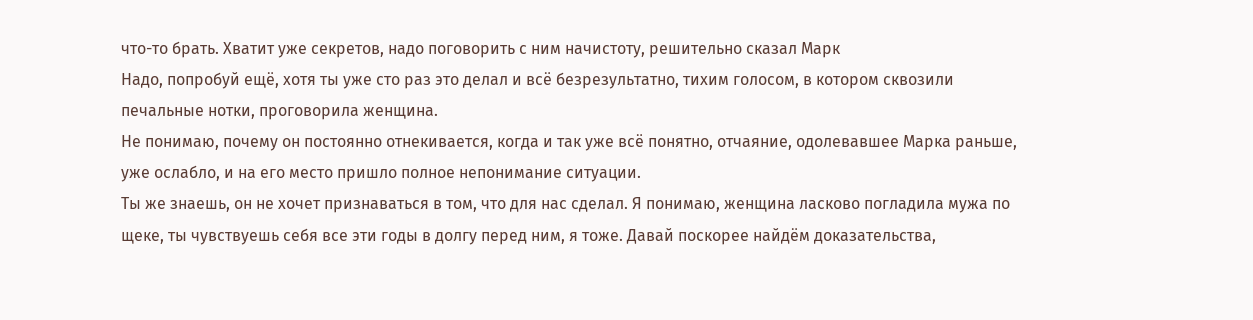что-то брать. Хватит уже секретов, надо поговорить с ним начистоту, решительно сказал Марк
Надо, попробуй ещё, хотя ты уже сто раз это делал и всё безрезультатно, тихим голосом, в котором сквозили печальные нотки, проговорила женщина.
Не понимаю, почему он постоянно отнекивается, когда и так уже всё понятно, отчаяние, одолевавшее Марка раньше, уже ослабло, и на его место пришло полное непонимание ситуации.
Ты же знаешь, он не хочет признаваться в том, что для нас сделал. Я понимаю, женщина ласково погладила мужа по щеке, ты чувствуешь себя все эти годы в долгу перед ним, я тоже. Давай поскорее найдём доказательства,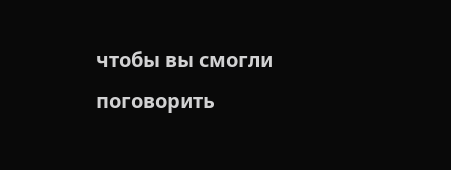чтобы вы смогли поговорить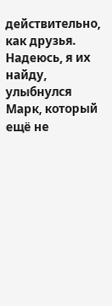действительно, как друзья.
Надеюсь, я их найду, улыбнулся Марк, который ещё не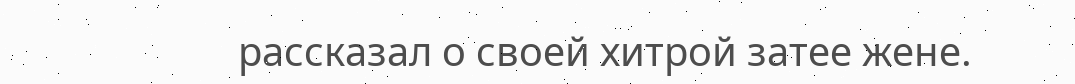рассказал о своей хитрой затее жене.